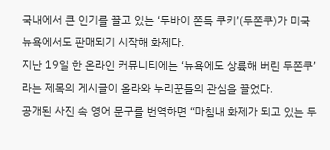국내에서 큰 인기를 끌고 있는 ‘두바이 쫀득 쿠키’(두쫀쿠)가 미국 뉴욕에서도 판매되기 시작해 화제다.
지난 19일 한 온라인 커뮤니티에는 ‘뉴욕에도 상륙해 버린 두쫀쿠’라는 제목의 게시글이 올라와 누리꾼들의 관심을 끌었다.
공개된 사진 속 영어 문구를 번역하면 “마침내 화제가 되고 있는 두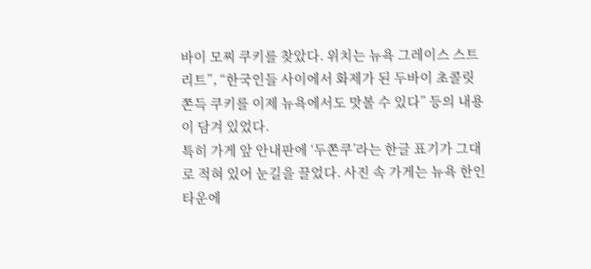바이 모찌 쿠키를 찾았다. 위치는 뉴욕 그레이스 스트리트”, “한국인들 사이에서 화제가 된 두바이 초콜릿 쫀득 쿠키를 이제 뉴욕에서도 맛볼 수 있다” 등의 내용이 담겨 있었다.
특히 가게 앞 안내판에 ‘두쫀쿠’라는 한글 표기가 그대로 적혀 있어 눈길을 끌었다. 사진 속 가게는 뉴욕 한인타운에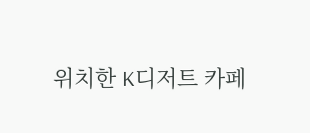위치한 K디저트 카페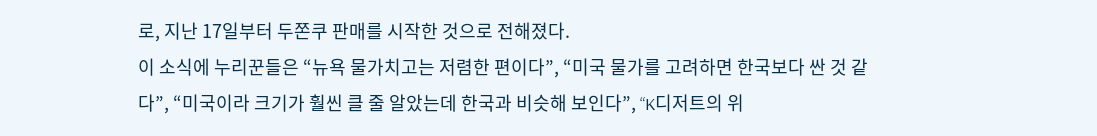로, 지난 17일부터 두쫀쿠 판매를 시작한 것으로 전해졌다.
이 소식에 누리꾼들은 “뉴욕 물가치고는 저렴한 편이다”, “미국 물가를 고려하면 한국보다 싼 것 같다”, “미국이라 크기가 훨씬 클 줄 알았는데 한국과 비슷해 보인다”, “K디저트의 위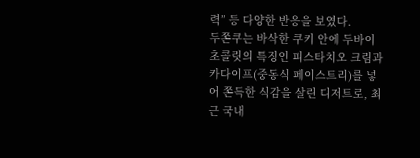력” 등 다양한 반응을 보였다.
두쫀쿠는 바삭한 쿠키 안에 두바이 초콜릿의 특징인 피스타치오 크림과 카다이프(중동식 페이스트리)를 넣어 쫀득한 식감을 살린 디저트로, 최근 국내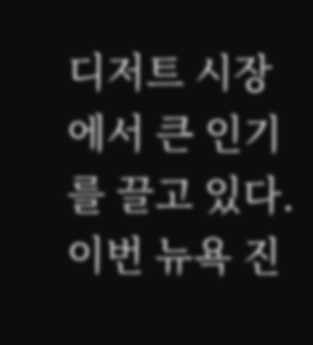디저트 시장에서 큰 인기를 끌고 있다. 이번 뉴욕 진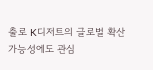출로 K디저트의 글로벌 확산 가능성에도 관심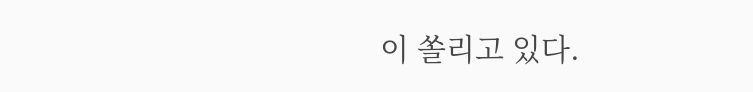이 쏠리고 있다.